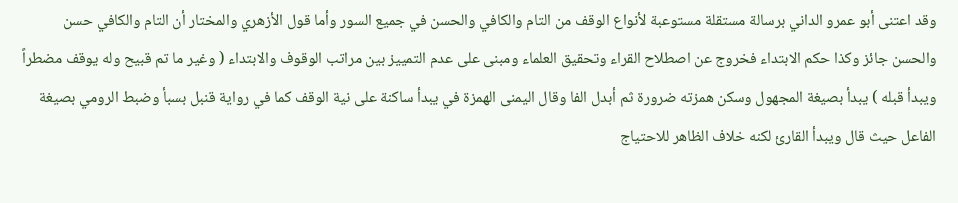وقد اعتنى أبو عمرو الداني برسالة مستقلة مستوعبة لأنواع الوقف من التام والكافي والحسن في جميع السور وأما قول الأزهري والمختار أن التام والكافي حسن والحسن جائز وكذا حكم الابتداء فخروج عن اصطلاح القراء وتحقيق العلماء ومبنى على عدم التمييز بين مراتب الوقوف والابتداء ( وغير ما تم قبيح وله يوقف مضطراً ويبدأ قبله ) يبدأ بصيغة المجهول وسكن همزته ضرورة ثم أبدل الفا وقال اليمنى الهمزة في يبدأ ساكنة على نية الوقف كما في رواية قنبل بسبأ وضبط الرومي بصيغة الفاعل حيث قال ويبدأ القارئ لكنه خلاف الظاهر للاحتياج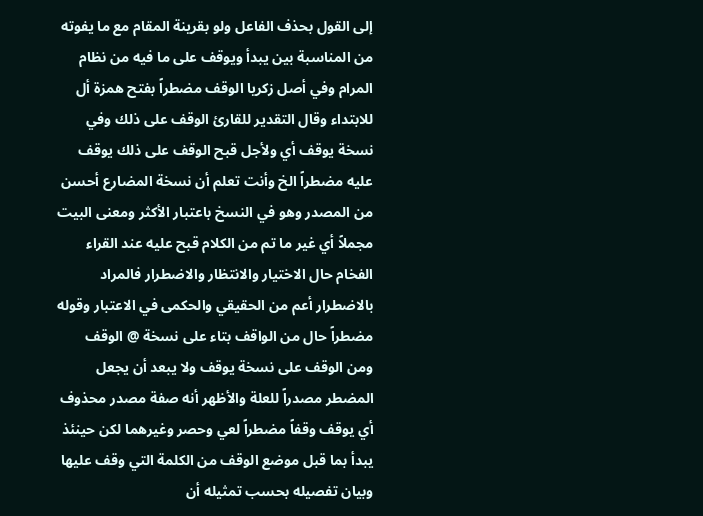إلى القول بحذف الفاعل ولو بقرينة المقام مع ما يفوته من المناسبة بين يبدأ ويوقف على ما فيه من نظام المرام وفي أصل زكريا الوقف مضطراً بفتح همزة أل للابتداء وقال التقدير للقارئ الوقف على ذلك وفي نسخة يوقف أي ولأجل قبح الوقف على ذلك يوقف عليه مضطراً الخ وأنت تعلم أن نسخة المضارع أحسن من المصدر وهو في النسخ باعتبار الأكثر ومعنى البيت مجملاً أي غير ما تم من الكلام قبح عليه عند القراء الفخام حال الاختيار والانتظار والاضطرار فالمراد بالاضطرار أعم من الحقيقي والحكمى في الاعتبار وقوله مضطراً حال من الواقف بتاء على نسخة @ الوقف ومن الوقف على نسخة يوقف ولا يبعد أن يجعل المضطر مصدراً للعلة والأظهر أنه صفة مصدر محذوف أي يوقف وقفاً مضطراً لعي وحصر وغيرهما لكن حينئذ يبدأ بما قبل موضع الوقف من الكلمة التي وقف عليها وبيان تفصيله بحسب تمثيله أن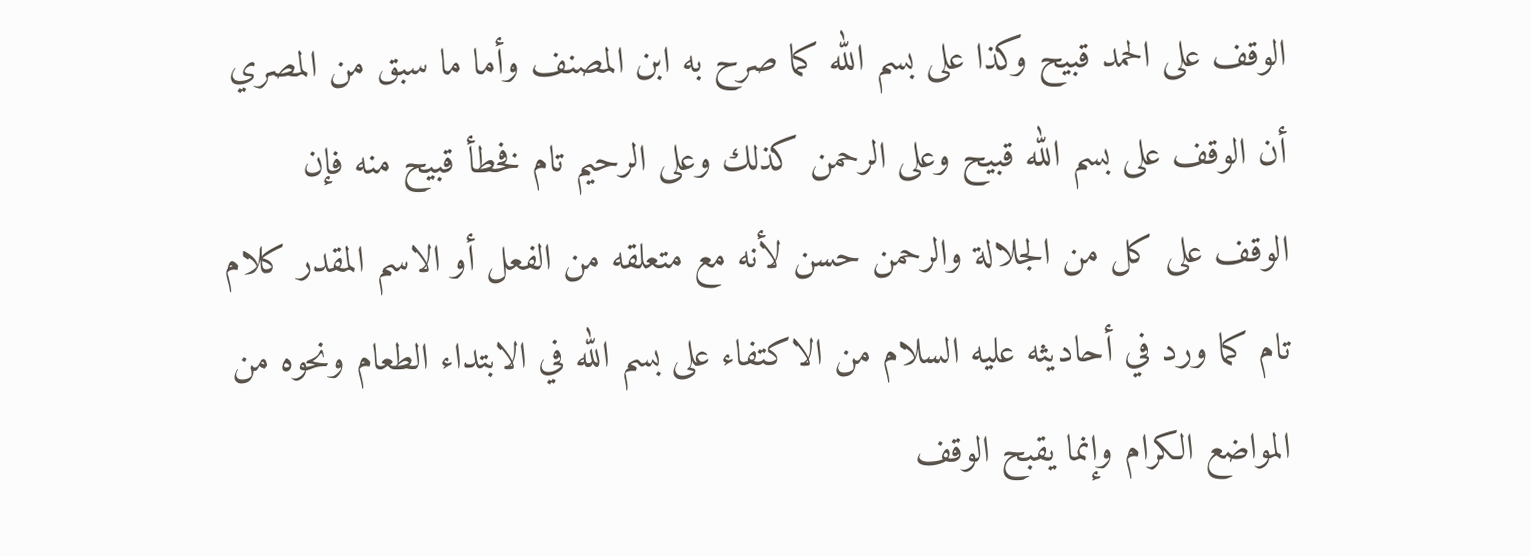الوقف على الحمد قبيح وكذا على بسم الله كما صرح به ابن المصنف وأما ما سبق من المصري أن الوقف على بسم الله قبيح وعلى الرحمن كذلك وعلى الرحيم تام فخطأ قبيح منه فإن الوقف على كل من الجلالة والرحمن حسن لأنه مع متعلقه من الفعل أو الاسم المقدر كلام تام كما ورد في أحاديثه عليه السلام من الاكتفاء على بسم الله في الابتداء الطعام ونحوه من المواضع الكرام وإنما يقبح الوقف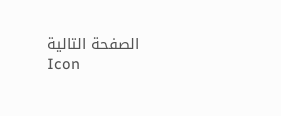الصفحة التالية
Icon